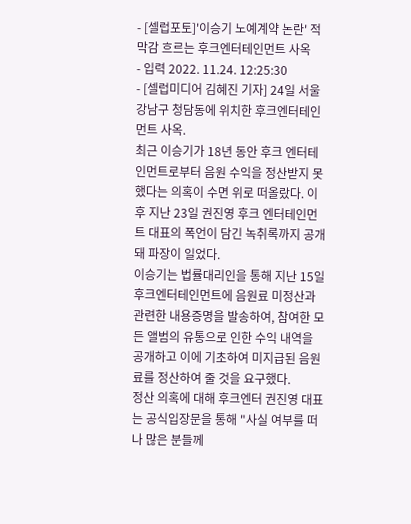- [셀럽포토]'이승기 노예계약 논란' 적막감 흐르는 후크엔터테인먼트 사옥
- 입력 2022. 11.24. 12:25:30
- [셀럽미디어 김혜진 기자] 24일 서울 강남구 청담동에 위치한 후크엔터테인먼트 사옥.
최근 이승기가 18년 동안 후크 엔터테인먼트로부터 음원 수익을 정산받지 못했다는 의혹이 수면 위로 떠올랐다. 이후 지난 23일 권진영 후크 엔터테인먼트 대표의 폭언이 담긴 녹취록까지 공개돼 파장이 일었다.
이승기는 법률대리인을 통해 지난 15일 후크엔터테인먼트에 음원료 미정산과 관련한 내용증명을 발송하여, 참여한 모든 앨범의 유통으로 인한 수익 내역을 공개하고 이에 기초하여 미지급된 음원료를 정산하여 줄 것을 요구했다.
정산 의혹에 대해 후크엔터 권진영 대표는 공식입장문을 통해 "사실 여부를 떠나 많은 분들께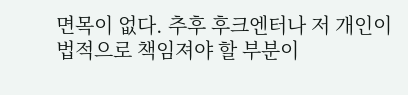면목이 없다. 추후 후크엔터나 저 개인이 법적으로 책임져야 할 부분이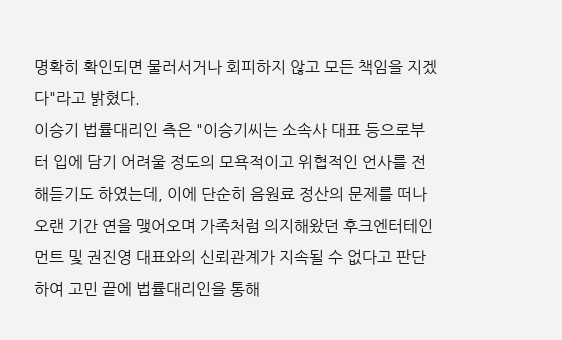명확히 확인되면 물러서거나 회피하지 않고 모든 책임을 지겠다"라고 밝혔다.
이승기 법률대리인 측은 "이승기씨는 소속사 대표 등으로부터 입에 담기 어려울 정도의 모욕적이고 위협적인 언사를 전해듣기도 하였는데, 이에 단순히 음원료 정산의 문제를 떠나 오랜 기간 연을 맺어오며 가족처럼 의지해왔던 후크엔터테인먼트 및 권진영 대표와의 신뢰관계가 지속될 수 없다고 판단하여 고민 끝에 법률대리인을 통해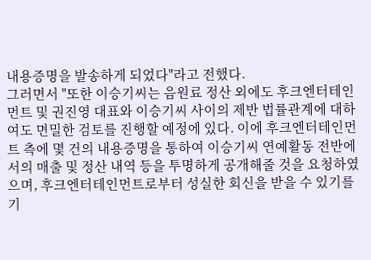내용증명을 발송하게 되었다"라고 전했다.
그러면서 "또한 이승기씨는 음원료 정산 외에도 후크엔터테인먼트 및 권진영 대표와 이승기씨 사이의 제반 법률관계에 대하여도 면밀한 검토를 진행할 예정에 있다. 이에 후크엔터테인먼트 측에 몇 건의 내용증명을 통하여 이승기씨 연예활동 전반에서의 매출 및 정산 내역 등을 투명하게 공개해줄 것을 요청하였으며, 후크엔터테인먼트로부터 성실한 회신을 받을 수 있기를 기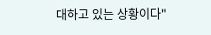대하고 있는 상황이다"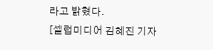라고 밝혔다.
[셀럽미디어 김혜진 기자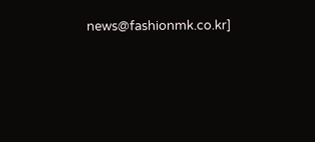news@fashionmk.co.kr]